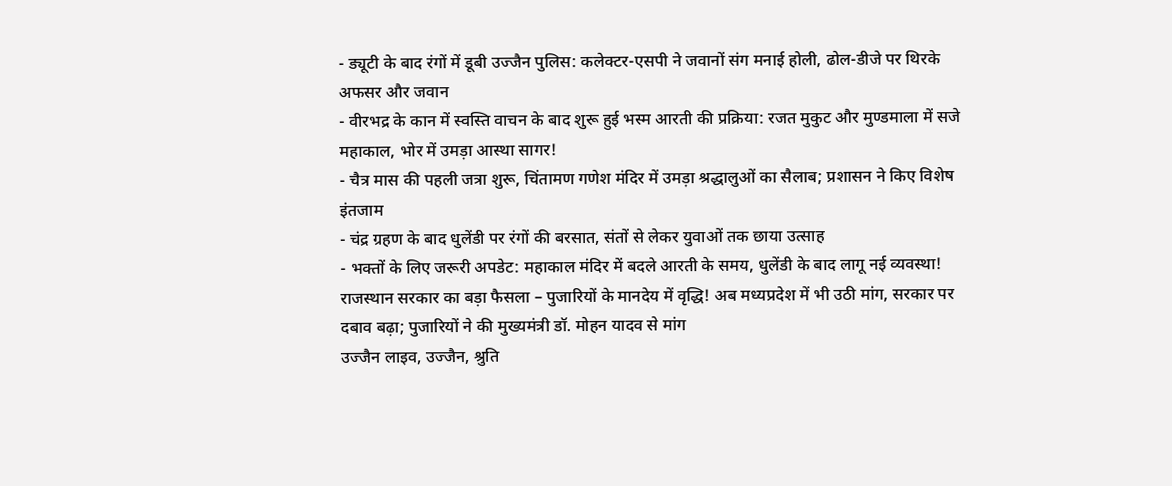- ड्यूटी के बाद रंगों में डूबी उज्जैन पुलिस: कलेक्टर-एसपी ने जवानों संग मनाई होली, ढोल-डीजे पर थिरके अफसर और जवान
- वीरभद्र के कान में स्वस्ति वाचन के बाद शुरू हुई भस्म आरती की प्रक्रिया: रजत मुकुट और मुण्डमाला में सजे महाकाल, भोर में उमड़ा आस्था सागर!
- चैत्र मास की पहली जत्रा शुरू, चिंतामण गणेश मंदिर में उमड़ा श्रद्धालुओं का सैलाब; प्रशासन ने किए विशेष इंतजाम
- चंद्र ग्रहण के बाद धुलेंडी पर रंगों की बरसात, संतों से लेकर युवाओं तक छाया उत्साह
- भक्तों के लिए जरूरी अपडेट: महाकाल मंदिर में बदले आरती के समय, धुलेंडी के बाद लागू नई व्यवस्था!
राजस्थान सरकार का बड़ा फैसला – पुजारियों के मानदेय में वृद्धि! अब मध्यप्रदेश में भी उठी मांग, सरकार पर दबाव बढ़ा; पुजारियों ने की मुख्यमंत्री डॉ. मोहन यादव से मांग
उज्जैन लाइव, उज्जैन, श्रुति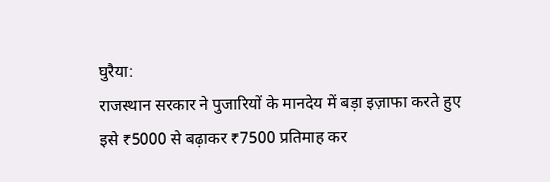घुरैया:
राजस्थान सरकार ने पुजारियों के मानदेय में बड़ा इज़ाफा करते हुए इसे ₹5000 से बढ़ाकर ₹7500 प्रतिमाह कर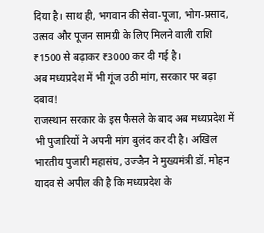दिया है। साथ ही, भगवान की सेवा-पूजा, भोग-प्रसाद, उत्सव और पूजन सामग्री के लिए मिलने वाली राशि ₹1500 से बढ़ाकर ₹3000 कर दी गई है।
अब मध्यप्रदेश में भी गूंज उठी मांग, सरकार पर बढ़ा दबाव!
राजस्थान सरकार के इस फैसले के बाद अब मध्यप्रदेश में भी पुजारियों ने अपनी मांग बुलंद कर दी है। अखिल भारतीय पुजारी महासंघ, उज्जैन ने मुख्यमंत्री डॉ. मोहन यादव से अपील की है कि मध्यप्रदेश के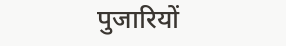पुजारियों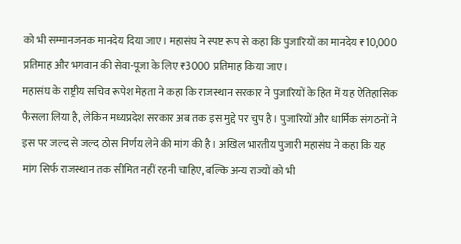को भी सम्मानजनक मानदेय दिया जाए। महासंघ ने स्पष्ट रूप से कहा कि पुजारियों का मानदेय ₹10,000 प्रतिमाह और भगवान की सेवा-पूजा के लिए ₹3000 प्रतिमाह किया जाए।
महासंघ के राष्ट्रीय सचिव रूपेश मेहता ने कहा कि राजस्थान सरकार ने पुजारियों के हित में यह ऐतिहासिक फैसला लिया है, लेकिन मध्यप्रदेश सरकार अब तक इस मुद्दे पर चुप है। पुजारियों और धार्मिक संगठनों ने इस पर जल्द से जल्द ठोस निर्णय लेने की मांग की है। अखिल भारतीय पुजारी महासंघ ने कहा कि यह मांग सिर्फ राजस्थान तक सीमित नहीं रहनी चाहिए, बल्कि अन्य राज्यों को भी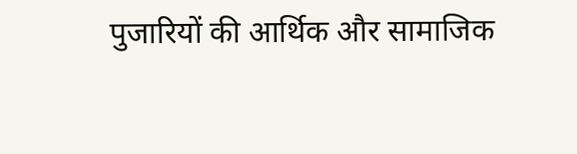पुजारियों की आर्थिक और सामाजिक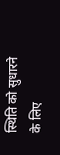स्थिति को सुधारने के लिए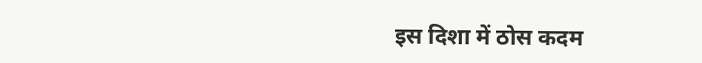इस दिशा में ठोस कदम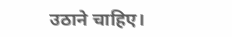उठाने चाहिए।